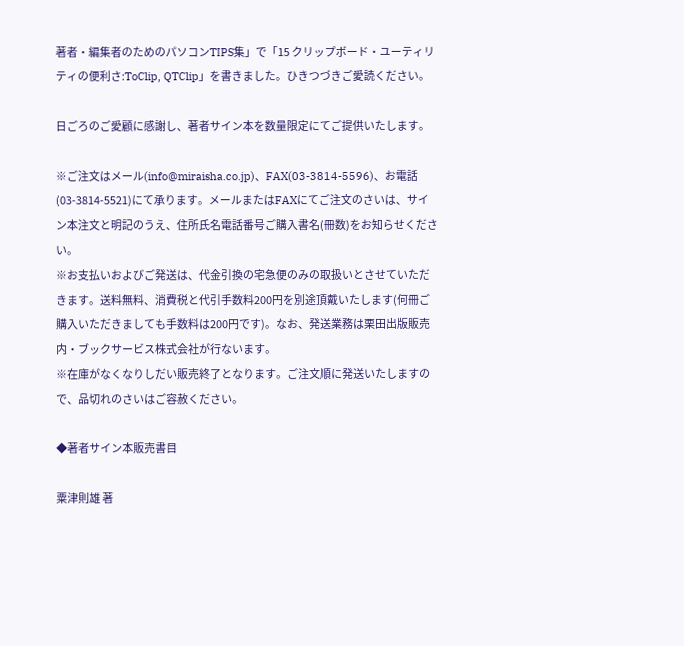著者・編集者のためのパソコンTIPS集」で「15 クリップボード・ユーティリティの便利さ:ToClip, QTClip」を書きました。ひきつづきご愛読ください。

日ごろのご愛顧に感謝し、著者サイン本を数量限定にてご提供いたします。

※ご注文はメール(info@miraisha.co.jp)、FAX(03-3814-5596)、お電話(03-3814-5521)にて承ります。メールまたはFAXにてご注文のさいは、サイン本注文と明記のうえ、住所氏名電話番号ご購入書名(冊数)をお知らせください。
※お支払いおよびご発送は、代金引換の宅急便のみの取扱いとさせていただきます。送料無料、消費税と代引手数料200円を別途頂戴いたします(何冊ご購入いただきましても手数料は200円です)。なお、発送業務は栗田出版販売内・ブックサービス株式会社が行ないます。
※在庫がなくなりしだい販売終了となります。ご注文順に発送いたしますので、品切れのさいはご容赦ください。

◆著者サイン本販売書目

粟津則雄 著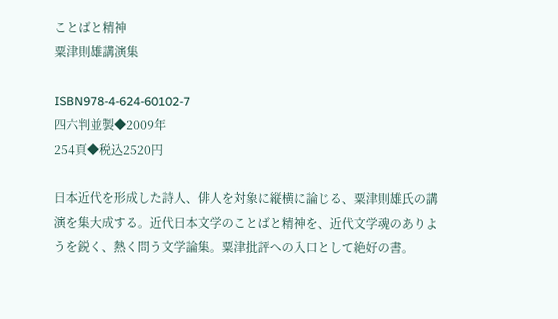ことばと精神
粟津則雄講演集

ISBN978-4-624-60102-7
四六判並製◆2009年
254頁◆税込2520円

日本近代を形成した詩人、俳人を対象に縦横に論じる、粟津則雄氏の講演を集大成する。近代日本文学のことばと精神を、近代文学魂のありようを鋭く、熱く問う文学論集。粟津批評への入口として絶好の書。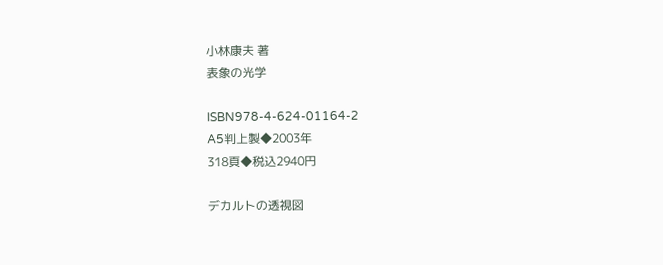小林康夫 著
表象の光学

ISBN978-4-624-01164-2
A5判上製◆2003年
318頁◆税込2940円

デカルトの透視図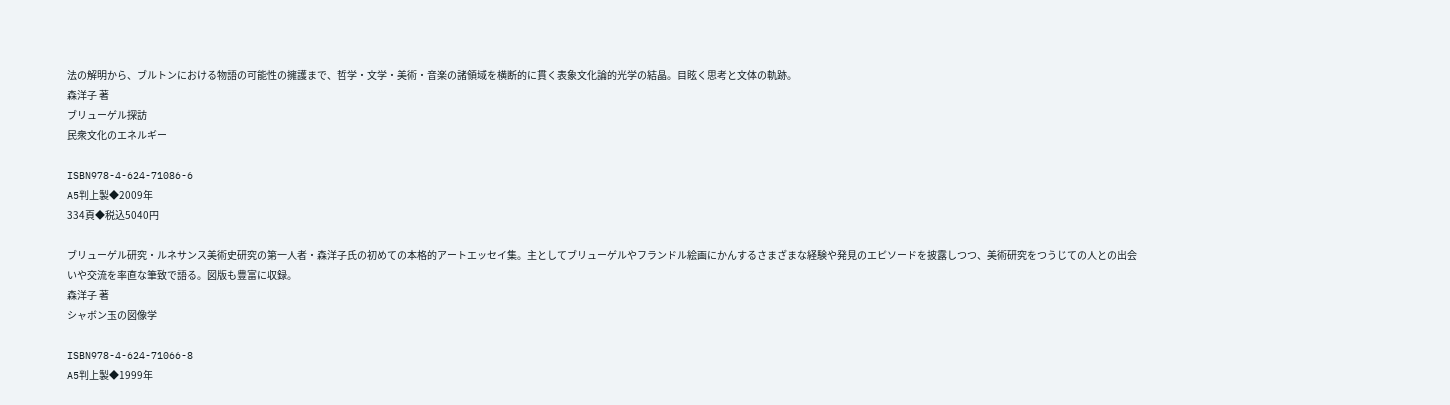法の解明から、ブルトンにおける物語の可能性の擁護まで、哲学・文学・美術・音楽の諸領域を横断的に貫く表象文化論的光学の結晶。目眩く思考と文体の軌跡。
森洋子 著
ブリューゲル探訪
民衆文化のエネルギー

ISBN978-4-624-71086-6
A5判上製◆2009年
334頁◆税込5040円

ブリューゲル研究・ルネサンス美術史研究の第一人者・森洋子氏の初めての本格的アートエッセイ集。主としてブリューゲルやフランドル絵画にかんするさまざまな経験や発見のエピソードを披露しつつ、美術研究をつうじての人との出会いや交流を率直な筆致で語る。図版も豊富に収録。
森洋子 著
シャボン玉の図像学

ISBN978-4-624-71066-8
A5判上製◆1999年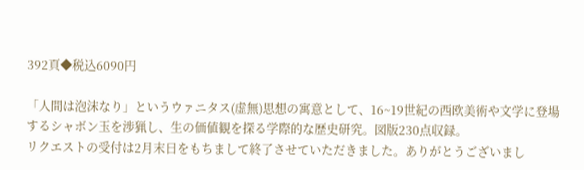392頁◆税込6090円

「人間は泡沫なり」というウァニタス(虚無)思想の寓意として、16~19世紀の西欧美術や文学に登場するシャボン玉を渉猟し、生の価値観を探る学際的な歴史研究。図版230点収録。
リクエストの受付は2月末日をもちまして終了させていただきました。ありがとうございまし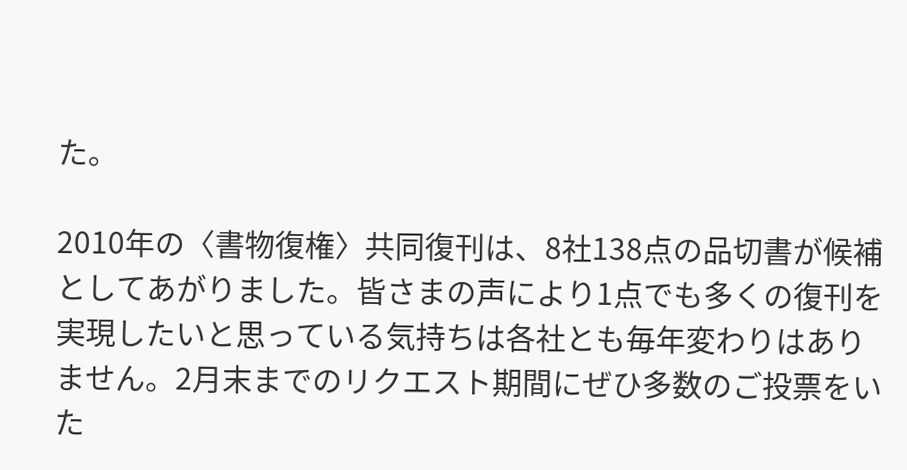た。

2010年の〈書物復権〉共同復刊は、8社138点の品切書が候補としてあがりました。皆さまの声により1点でも多くの復刊を実現したいと思っている気持ちは各社とも毎年変わりはありません。2月末までのリクエスト期間にぜひ多数のご投票をいた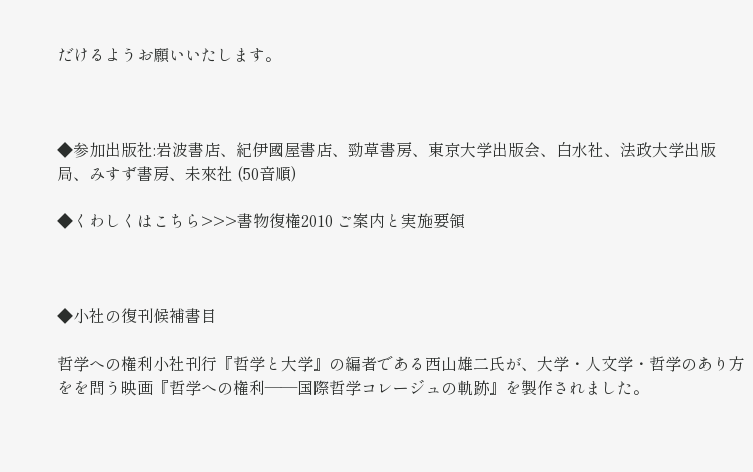だけるようお願いいたします。



◆参加出版社:岩波書店、紀伊國屋書店、勁草書房、東京大学出版会、白水社、法政大学出版局、みすず書房、未來社 (50音順)

◆くわしくはこちら>>>書物復権2010 ご案内と実施要領



◆小社の復刊候補書目

哲学への権利小社刊行『哲学と大学』の編者である西山雄二氏が、大学・人文学・哲学のあり方をを問う映画『哲学への権利――国際哲学コレージュの軌跡』を製作されました。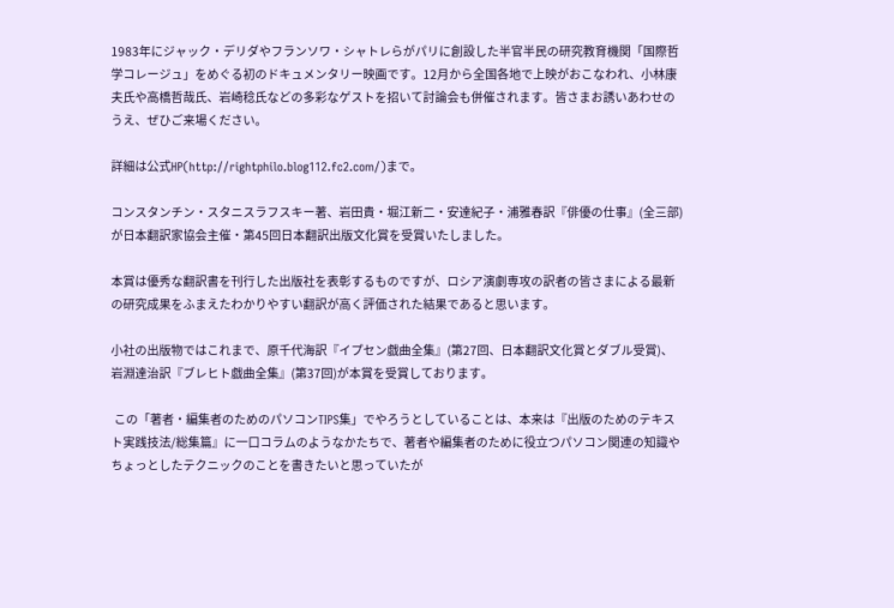1983年にジャック・デリダやフランソワ・シャトレらがパリに創設した半官半民の研究教育機関「国際哲学コレージュ」をめぐる初のドキュメンタリー映画です。12月から全国各地で上映がおこなわれ、小林康夫氏や高橋哲哉氏、岩崎稔氏などの多彩なゲストを招いて討論会も併催されます。皆さまお誘いあわせのうえ、ぜひご来場ください。

詳細は公式HP(http://rightphilo.blog112.fc2.com/)まで。

コンスタンチン・スタニスラフスキー著、岩田貴・堀江新二・安達紀子・浦雅春訳『俳優の仕事』(全三部)が日本翻訳家協会主催・第45回日本翻訳出版文化賞を受賞いたしました。

本賞は優秀な翻訳書を刊行した出版社を表彰するものですが、ロシア演劇専攻の訳者の皆さまによる最新の研究成果をふまえたわかりやすい翻訳が高く評価された結果であると思います。

小社の出版物ではこれまで、原千代海訳『イプセン戯曲全集』(第27回、日本翻訳文化賞とダブル受賞)、岩淵達治訳『ブレヒト戯曲全集』(第37回)が本賞を受賞しております。

 この「著者・編集者のためのパソコンTIPS集」でやろうとしていることは、本来は『出版のためのテキスト実践技法/総集篇』に一口コラムのようなかたちで、著者や編集者のために役立つパソコン関連の知識やちょっとしたテクニックのことを書きたいと思っていたが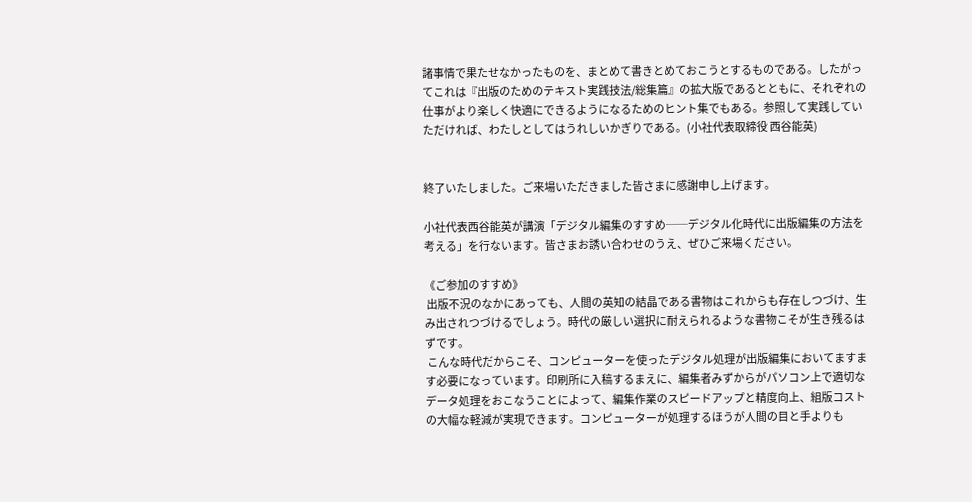諸事情で果たせなかったものを、まとめて書きとめておこうとするものである。したがってこれは『出版のためのテキスト実践技法/総集篇』の拡大版であるとともに、それぞれの仕事がより楽しく快適にできるようになるためのヒント集でもある。参照して実践していただければ、わたしとしてはうれしいかぎりである。(小社代表取締役 西谷能英)


終了いたしました。ご来場いただきました皆さまに感謝申し上げます。

小社代表西谷能英が講演「デジタル編集のすすめ──デジタル化時代に出版編集の方法を考える」を行ないます。皆さまお誘い合わせのうえ、ぜひご来場ください。

《ご参加のすすめ》
 出版不況のなかにあっても、人間の英知の結晶である書物はこれからも存在しつづけ、生み出されつづけるでしょう。時代の厳しい選択に耐えられるような書物こそが生き残るはずです。
 こんな時代だからこそ、コンピューターを使ったデジタル処理が出版編集においてますます必要になっています。印刷所に入稿するまえに、編集者みずからがパソコン上で適切なデータ処理をおこなうことによって、編集作業のスピードアップと精度向上、組版コストの大幅な軽減が実現できます。コンピューターが処理するほうが人間の目と手よりも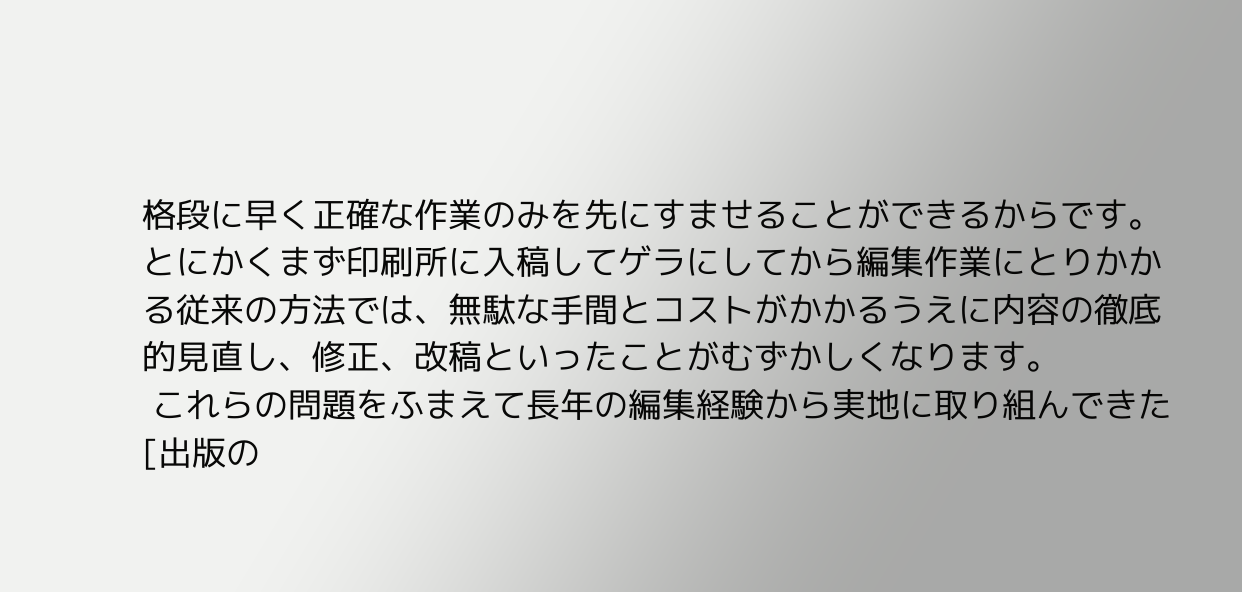格段に早く正確な作業のみを先にすませることができるからです。とにかくまず印刷所に入稿してゲラにしてから編集作業にとりかかる従来の方法では、無駄な手間とコストがかかるうえに内容の徹底的見直し、修正、改稿といったことがむずかしくなります。
 これらの問題をふまえて長年の編集経験から実地に取り組んできた[出版の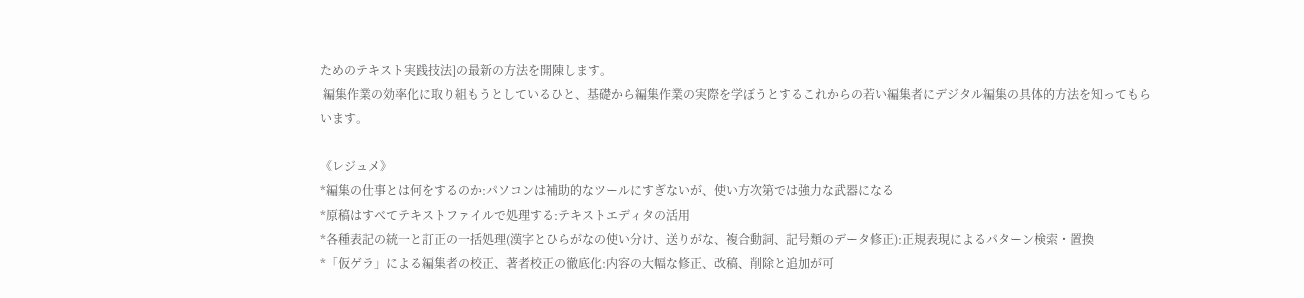ためのテキスト実践技法]の最新の方法を開陳します。
 編集作業の効率化に取り組もうとしているひと、基礎から編集作業の実際を学ぼうとするこれからの若い編集者にデジタル編集の具体的方法を知ってもらいます。

《レジュメ》
*編集の仕事とは何をするのか:パソコンは補助的なツールにすぎないが、使い方次第では強力な武器になる
*原稿はすべてテキストファイルで処理する:テキストエディタの活用
*各種表記の統一と訂正の一括処理(漢字とひらがなの使い分け、送りがな、複合動詞、記号類のデータ修正):正規表現によるパターン検索・置換
*「仮ゲラ」による編集者の校正、著者校正の徹底化:内容の大幅な修正、改稿、削除と追加が可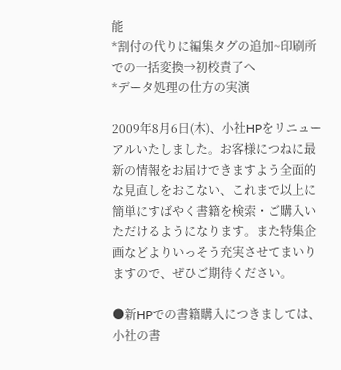能
*割付の代りに編集タグの追加~印刷所での一括変換→初校責了へ
*データ処理の仕方の実演

2009年8月6日(木)、小社HPをリニューアルいたしました。お客様につねに最新の情報をお届けできますよう全面的な見直しをおこない、これまで以上に簡単にすばやく書籍を検索・ご購入いただけるようになります。また特集企画などよりいっそう充実させてまいりますので、ぜひご期待ください。

●新HPでの書籍購入につきましては、小社の書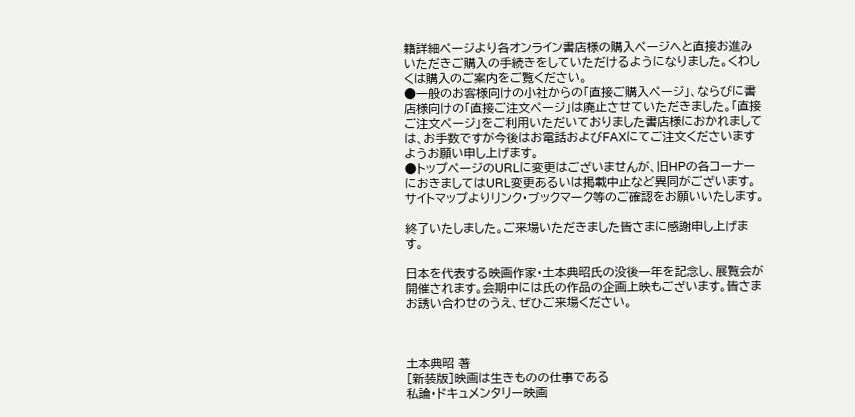籍詳細ページより各オンライン書店様の購入ページへと直接お進みいただきご購入の手続きをしていただけるようになりました。くわしくは購入のご案内をご覧ください。
●一般のお客様向けの小社からの「直接ご購入ページ」、ならびに書店様向けの「直接ご注文ページ」は廃止させていただきました。「直接ご注文ページ」をご利用いただいておりました書店様におかれましては、お手数ですが今後はお電話およびFAXにてご注文くださいますようお願い申し上げます。
●トップページのURLに変更はございませんが、旧HPの各コーナーにおきましてはURL変更あるいは掲載中止など異同がございます。サイトマップよりリンク・ブックマーク等のご確認をお願いいたします。

終了いたしました。ご来場いただきました皆さまに感謝申し上げます。

日本を代表する映画作家・土本典昭氏の没後一年を記念し、展覧会が開催されます。会期中には氏の作品の企画上映もございます。皆さまお誘い合わせのうえ、ぜひご来場ください。



土本典昭 著
[新装版]映画は生きものの仕事である
私論・ドキュメンタリー映画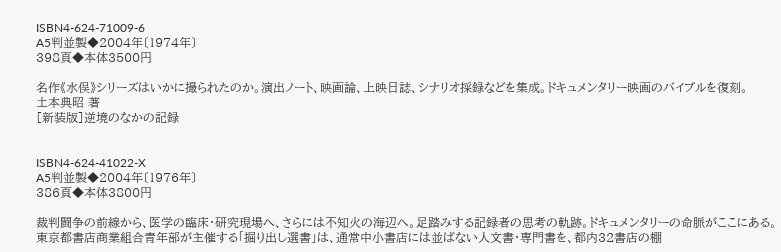ISBN4-624-71009-6
A5判並製◆2004年〔1974年〕
398頁◆本体3500円

名作《水俣》シリーズはいかに撮られたのか。演出ノート、映画論、上映日誌、シナリオ採録などを集成。ドキュメンタリー映画のバイブルを復刻。
土本典昭 著
[新装版]逆境のなかの記録


ISBN4-624-41022-X
A5判並製◆2004年〔1976年〕
386頁◆本体3800円

裁判闘争の前線から、医学の臨床・研究現場へ、さらには不知火の海辺へ。足踏みする記録者の思考の軌跡。ドキュメンタリーの命脈がここにある。
東京都書店商業組合青年部が主催する「掘り出し選書」は、通常中小書店には並ばない人文書・専門書を、都内32書店の棚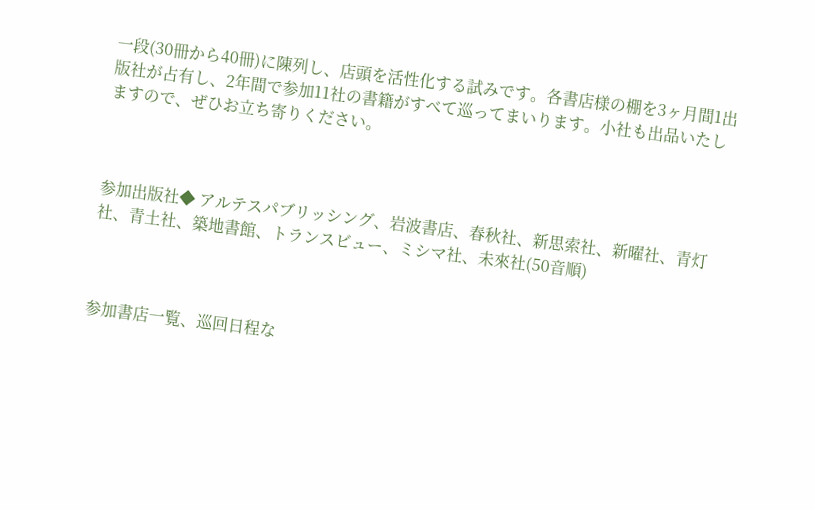一段(30冊から40冊)に陳列し、店頭を活性化する試みです。各書店様の棚を3ヶ月間1出版社が占有し、2年間で参加11社の書籍がすべて巡ってまいります。小社も出品いたしますので、ぜひお立ち寄りください。



参加出版社◆ アルテスパブリッシング、岩波書店、春秋社、新思索社、新曜社、青灯社、青土社、築地書館、トランスビュー、ミシマ社、未來社(50音順)



参加書店一覧、巡回日程な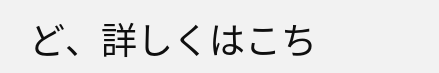ど、詳しくはこち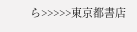ら>>>>>東京都書店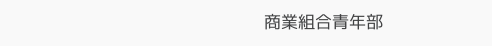商業組合青年部